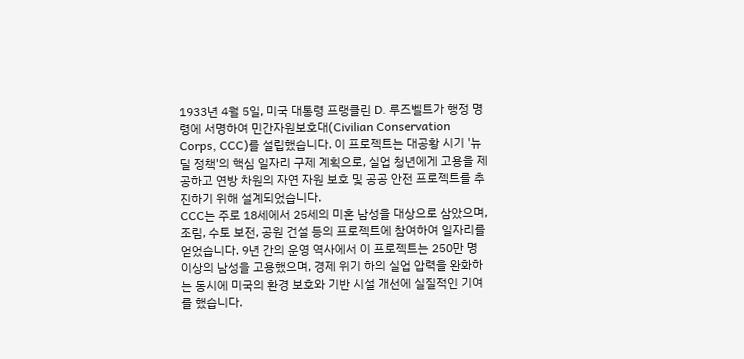1933년 4월 5일, 미국 대통령 프랭클린 D. 루즈벨트가 행정 명령에 서명하여 민간자원보호대(Civilian Conservation Corps, CCC)를 설립했습니다. 이 프로젝트는 대공황 시기 '뉴딜 정책'의 핵심 일자리 구제 계획으로, 실업 청년에게 고용을 제공하고 연방 차원의 자연 자원 보호 및 공공 안전 프로젝트를 추진하기 위해 설계되었습니다.
CCC는 주로 18세에서 25세의 미혼 남성을 대상으로 삼았으며, 조림, 수토 보전, 공원 건설 등의 프로젝트에 참여하여 일자리를 얻었습니다. 9년 간의 운영 역사에서 이 프로젝트는 250만 명 이상의 남성을 고용했으며, 경제 위기 하의 실업 압력을 완화하는 동시에 미국의 환경 보호와 기반 시설 개선에 실질적인 기여를 했습니다.